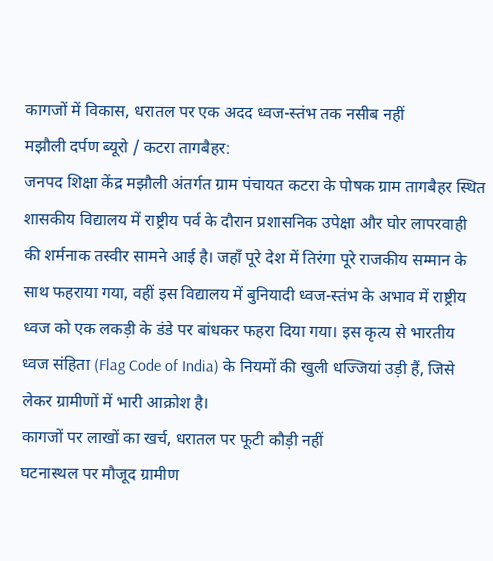कागजों में विकास, धरातल पर एक अदद ध्वज-स्तंभ तक नसीब नहीं
मझौली दर्पण ब्यूरो / कटरा तागबैहर:
जनपद शिक्षा केंद्र मझौली अंतर्गत ग्राम पंचायत कटरा के पोषक ग्राम तागबैहर स्थित शासकीय विद्यालय में राष्ट्रीय पर्व के दौरान प्रशासनिक उपेक्षा और घोर लापरवाही की शर्मनाक तस्वीर सामने आई है। जहाँ पूरे देश में तिरंगा पूरे राजकीय सम्मान के साथ फहराया गया, वहीं इस विद्यालय में बुनियादी ध्वज-स्तंभ के अभाव में राष्ट्रीय ध्वज को एक लकड़ी के डंडे पर बांधकर फहरा दिया गया। इस कृत्य से भारतीय ध्वज संहिता (Flag Code of India) के नियमों की खुली धज्जियां उड़ी हैं, जिसे लेकर ग्रामीणों में भारी आक्रोश है।
कागजों पर लाखों का खर्च, धरातल पर फूटी कौड़ी नहीं
घटनास्थल पर मौजूद ग्रामीण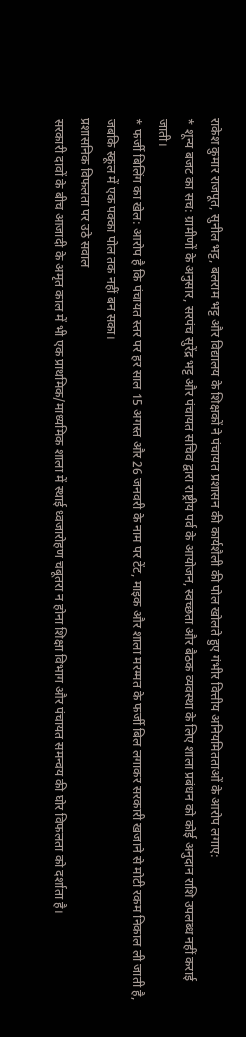राकेश कुमार राजपूत, सुनील भट्ट, बलराम भट्ट और विद्यालय के शिक्षकों ने पंचायत प्रशासन की कार्यशैली की पोल खोलते हुए गंभीर वित्तीय अनियमितताओं के आरोप लगाए:
* शून्य बजट का सच: ग्रामीणों के अनुसार, सरपंच सुरेंद्र भट्ट और पंचायत सचिव द्वारा राष्ट्रीय पर्व के आयोजन, स्वच्छता और बैठक व्यवस्था के लिए शाला प्रबंधन को कोई अनुदान राशि उपलब्ध नहीं कराई जाती।
* फर्जी बिलिंग का खेल: आरोप है कि पंचायत स्तर पर हर साल 15 अगस्त और 26 जनवरी के नाम पर टेंट, माइक और शाला मरम्मत के फर्जी बिल लगाकर सरकारी खजाने से मोटी रकम निकाल ली जाती है, जबकि स्कूल में एक पक्का पोल तक नहीं बन सका।
प्रशासनिक विफलता पर उठे सवाल
सरकारी दावों के बीच आजादी के अमृत काल में भी एक प्राथमिक/माध्यमिक शाला में स्थाई ध्वजारोहण चबूतरा न होना शिक्षा विभाग और पंचायत समन्वय की घोर विफलता को दर्शाता है।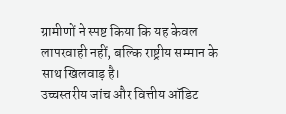ग्रामीणों ने स्पष्ट किया कि यह केवल लापरवाही नहीं, बल्कि राष्ट्रीय सम्मान के साथ खिलवाड़ है।
उच्चस्तरीय जांच और वित्तीय ऑडिट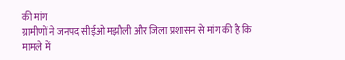की मांग
ग्रामीणों ने जनपद सीईओ मझौली और जिला प्रशासन से मांग की है कि मामले में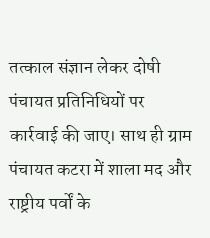तत्काल संज्ञान लेकर दोषी पंचायत प्रतिनिधियों पर कार्रवाई की जाए। साथ ही ग्राम पंचायत कटरा में शाला मद और राष्ट्रीय पर्वों के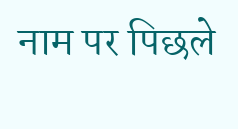नाम पर पिछले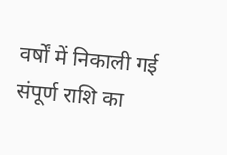वर्षों में निकाली गई संपूर्ण राशि का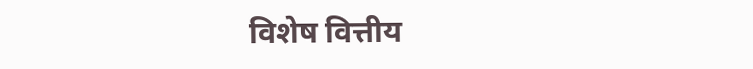विशेष वित्तीय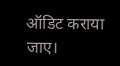ऑडिट कराया जाए।